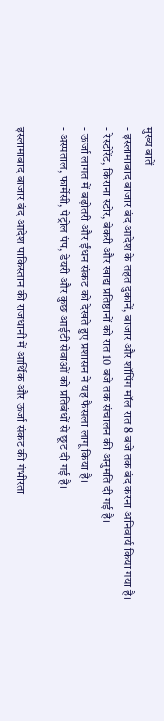मुख्य बातें
- इस्लामाबाद बाजार बंद आदेश के तहत दुकानें, बाजार और शॉपिंग मॉल रात 8 बजे तक बंद करना अनिवार्य किया गया है।
- रेस्टोरेंट, किराना स्टोर, बेकरी और खाद्य प्रतिष्ठानों को रात 10 बजे तक संचालन की अनुमति दी गई है।
- ऊर्जा लागत में बढ़ोतरी और ईंधन संकट को देखते हुए प्रशासन ने यह फैसला लागू किया है।
- अस्पताल, फार्मेसी, पेट्रोल पंप, डेयरी और कुछ आईटी सेवाओं को प्रतिबंधों से छूट दी गई है।

इस्लामाबाद बाजार बंद आदेश पाकिस्तान की राजधानी में आर्थिक और ऊर्जा संकट की गंभीरता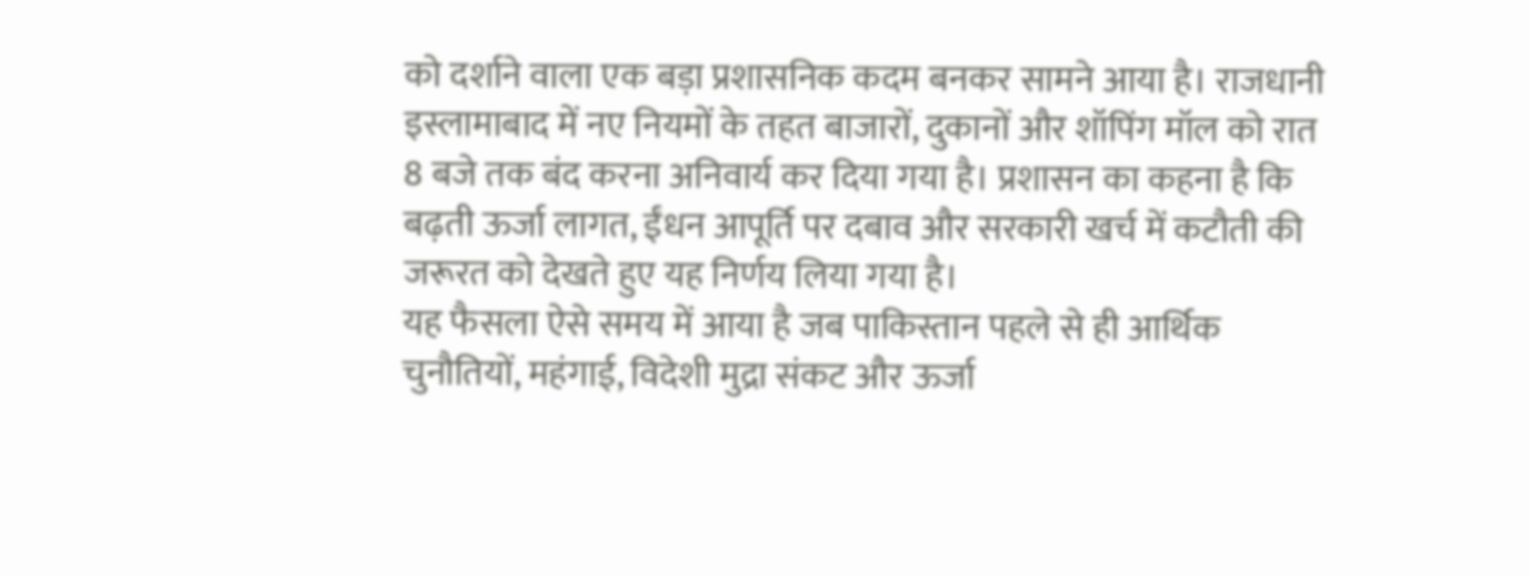को दर्शाने वाला एक बड़ा प्रशासनिक कदम बनकर सामने आया है। राजधानी इस्लामाबाद में नए नियमों के तहत बाजारों, दुकानों और शॉपिंग मॉल को रात 8 बजे तक बंद करना अनिवार्य कर दिया गया है। प्रशासन का कहना है कि बढ़ती ऊर्जा लागत, ईंधन आपूर्ति पर दबाव और सरकारी खर्च में कटौती की जरूरत को देखते हुए यह निर्णय लिया गया है।
यह फैसला ऐसे समय में आया है जब पाकिस्तान पहले से ही आर्थिक चुनौतियों, महंगाई, विदेशी मुद्रा संकट और ऊर्जा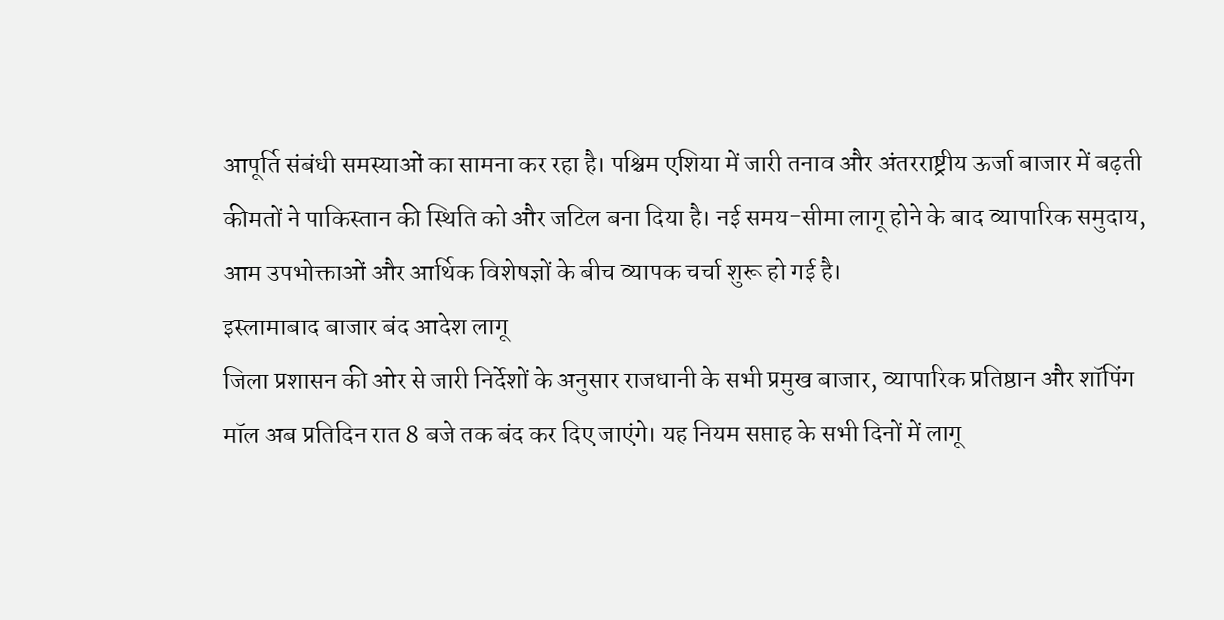आपूर्ति संबंधी समस्याओं का सामना कर रहा है। पश्चिम एशिया में जारी तनाव और अंतरराष्ट्रीय ऊर्जा बाजार में बढ़ती कीमतों ने पाकिस्तान की स्थिति को और जटिल बना दिया है। नई समय-सीमा लागू होने के बाद व्यापारिक समुदाय, आम उपभोक्ताओं और आर्थिक विशेषज्ञों के बीच व्यापक चर्चा शुरू हो गई है।
इस्लामाबाद बाजार बंद आदेश लागू
जिला प्रशासन की ओर से जारी निर्देशों के अनुसार राजधानी के सभी प्रमुख बाजार, व्यापारिक प्रतिष्ठान और शॉपिंग मॉल अब प्रतिदिन रात 8 बजे तक बंद कर दिए जाएंगे। यह नियम सप्ताह के सभी दिनों में लागू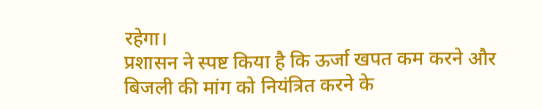रहेगा।
प्रशासन ने स्पष्ट किया है कि ऊर्जा खपत कम करने और बिजली की मांग को नियंत्रित करने के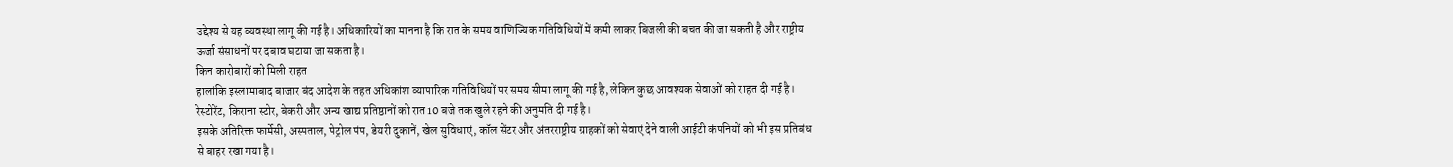उद्देश्य से यह व्यवस्था लागू की गई है। अधिकारियों का मानना है कि रात के समय वाणिज्यिक गतिविधियों में कमी लाकर बिजली की बचत की जा सकती है और राष्ट्रीय ऊर्जा संसाधनों पर दबाव घटाया जा सकता है।
किन कारोबारों को मिली राहत
हालांकि इस्लामाबाद बाजार बंद आदेश के तहत अधिकांश व्यापारिक गतिविधियों पर समय सीमा लागू की गई है, लेकिन कुछ आवश्यक सेवाओं को राहत दी गई है। रेस्टोरेंट, किराना स्टोर, बेकरी और अन्य खाद्य प्रतिष्ठानों को रात 10 बजे तक खुले रहने की अनुमति दी गई है।
इसके अतिरिक्त फार्मेसी, अस्पताल, पेट्रोल पंप, डेयरी दुकानें, खेल सुविधाएं, कॉल सेंटर और अंतरराष्ट्रीय ग्राहकों को सेवाएं देने वाली आईटी कंपनियों को भी इस प्रतिबंध से बाहर रखा गया है।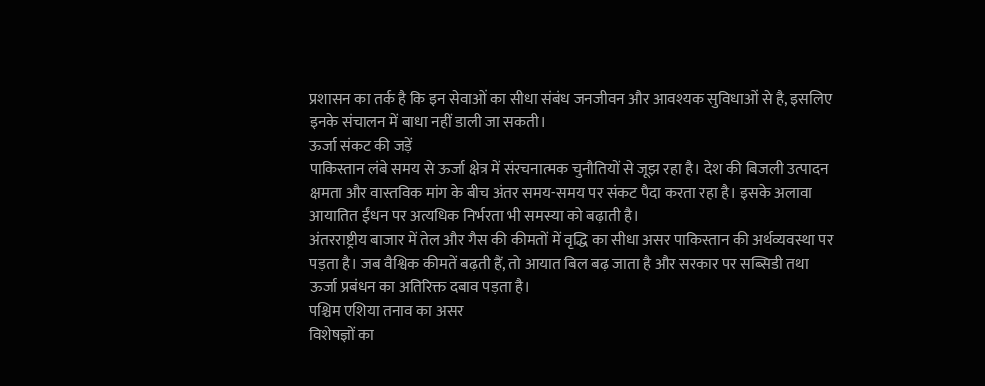प्रशासन का तर्क है कि इन सेवाओं का सीधा संबंध जनजीवन और आवश्यक सुविधाओं से है, इसलिए इनके संचालन में बाधा नहीं डाली जा सकती।
ऊर्जा संकट की जड़ें
पाकिस्तान लंबे समय से ऊर्जा क्षेत्र में संरचनात्मक चुनौतियों से जूझ रहा है। देश की बिजली उत्पादन क्षमता और वास्तविक मांग के बीच अंतर समय-समय पर संकट पैदा करता रहा है। इसके अलावा आयातित ईंधन पर अत्यधिक निर्भरता भी समस्या को बढ़ाती है।
अंतरराष्ट्रीय बाजार में तेल और गैस की कीमतों में वृद्धि का सीधा असर पाकिस्तान की अर्थव्यवस्था पर पड़ता है। जब वैश्विक कीमतें बढ़ती हैं, तो आयात बिल बढ़ जाता है और सरकार पर सब्सिडी तथा ऊर्जा प्रबंधन का अतिरिक्त दबाव पड़ता है।
पश्चिम एशिया तनाव का असर
विशेषज्ञों का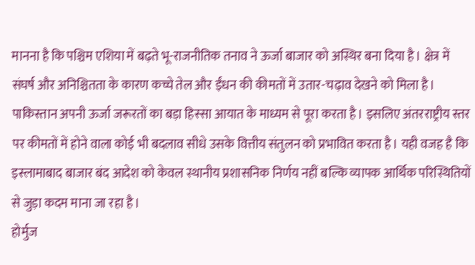मानना है कि पश्चिम एशिया में बढ़ते भू-राजनीतिक तनाव ने ऊर्जा बाजार को अस्थिर बना दिया है। क्षेत्र में संघर्ष और अनिश्चितता के कारण कच्चे तेल और ईंधन की कीमतों में उतार-चढ़ाव देखने को मिला है।
पाकिस्तान अपनी ऊर्जा जरूरतों का बड़ा हिस्सा आयात के माध्यम से पूरा करता है। इसलिए अंतरराष्ट्रीय स्तर पर कीमतों में होने वाला कोई भी बदलाव सीधे उसके वित्तीय संतुलन को प्रभावित करता है। यही वजह है कि इस्लामाबाद बाजार बंद आदेश को केवल स्थानीय प्रशासनिक निर्णय नहीं बल्कि व्यापक आर्थिक परिस्थितियों से जुड़ा कदम माना जा रहा है।
होर्मुज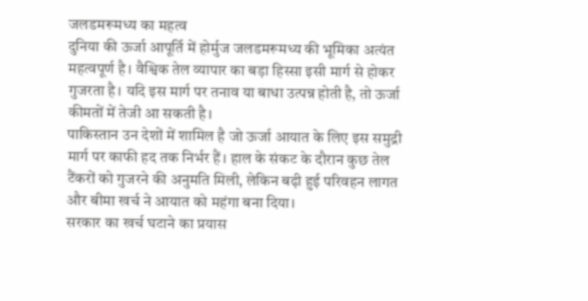जलडमरूमध्य का महत्व
दुनिया की ऊर्जा आपूर्ति में होर्मुज जलडमरूमध्य की भूमिका अत्यंत महत्वपूर्ण है। वैश्विक तेल व्यापार का बड़ा हिस्सा इसी मार्ग से होकर गुजरता है। यदि इस मार्ग पर तनाव या बाधा उत्पन्न होती है, तो ऊर्जा कीमतों में तेजी आ सकती है।
पाकिस्तान उन देशों में शामिल है जो ऊर्जा आयात के लिए इस समुद्री मार्ग पर काफी हद तक निर्भर हैं। हाल के संकट के दौरान कुछ तेल टैंकरों को गुजरने की अनुमति मिली, लेकिन बढ़ी हुई परिवहन लागत और बीमा खर्च ने आयात को महंगा बना दिया।
सरकार का खर्च घटाने का प्रयास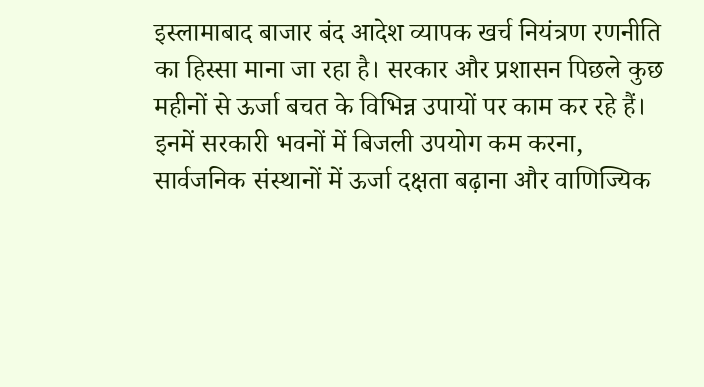इस्लामाबाद बाजार बंद आदेश व्यापक खर्च नियंत्रण रणनीति का हिस्सा माना जा रहा है। सरकार और प्रशासन पिछले कुछ महीनों से ऊर्जा बचत के विभिन्न उपायों पर काम कर रहे हैं।
इनमें सरकारी भवनों में बिजली उपयोग कम करना, सार्वजनिक संस्थानों में ऊर्जा दक्षता बढ़ाना और वाणिज्यिक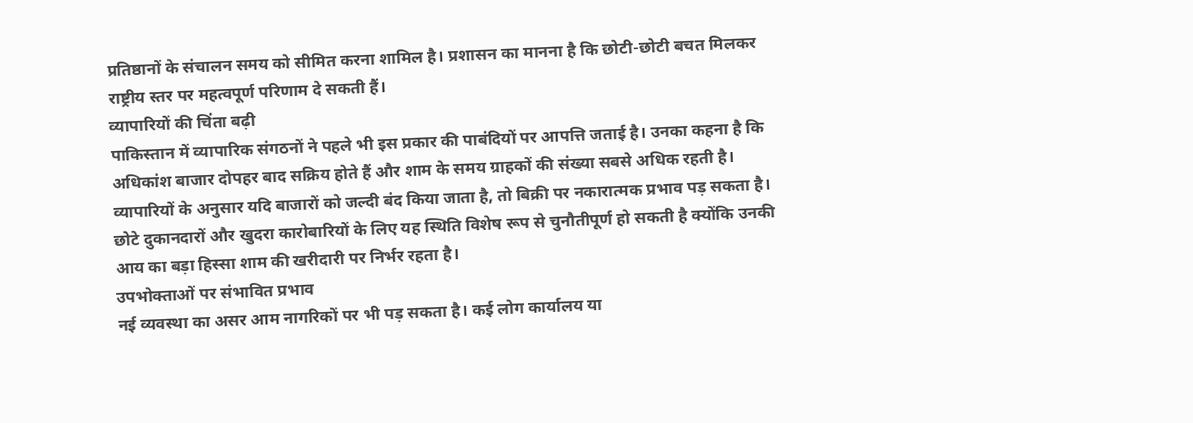प्रतिष्ठानों के संचालन समय को सीमित करना शामिल है। प्रशासन का मानना है कि छोटी-छोटी बचत मिलकर राष्ट्रीय स्तर पर महत्वपूर्ण परिणाम दे सकती हैं।
व्यापारियों की चिंता बढ़ी
पाकिस्तान में व्यापारिक संगठनों ने पहले भी इस प्रकार की पाबंदियों पर आपत्ति जताई है। उनका कहना है कि अधिकांश बाजार दोपहर बाद सक्रिय होते हैं और शाम के समय ग्राहकों की संख्या सबसे अधिक रहती है।
व्यापारियों के अनुसार यदि बाजारों को जल्दी बंद किया जाता है, तो बिक्री पर नकारात्मक प्रभाव पड़ सकता है। छोटे दुकानदारों और खुदरा कारोबारियों के लिए यह स्थिति विशेष रूप से चुनौतीपूर्ण हो सकती है क्योंकि उनकी आय का बड़ा हिस्सा शाम की खरीदारी पर निर्भर रहता है।
उपभोक्ताओं पर संभावित प्रभाव
नई व्यवस्था का असर आम नागरिकों पर भी पड़ सकता है। कई लोग कार्यालय या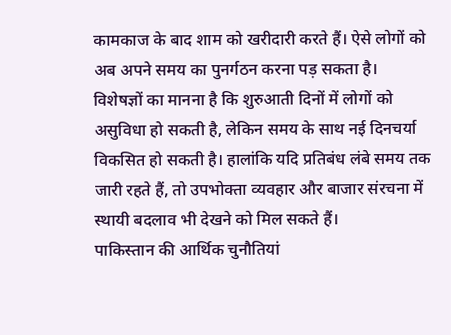कामकाज के बाद शाम को खरीदारी करते हैं। ऐसे लोगों को अब अपने समय का पुनर्गठन करना पड़ सकता है।
विशेषज्ञों का मानना है कि शुरुआती दिनों में लोगों को असुविधा हो सकती है, लेकिन समय के साथ नई दिनचर्या विकसित हो सकती है। हालांकि यदि प्रतिबंध लंबे समय तक जारी रहते हैं, तो उपभोक्ता व्यवहार और बाजार संरचना में स्थायी बदलाव भी देखने को मिल सकते हैं।
पाकिस्तान की आर्थिक चुनौतियां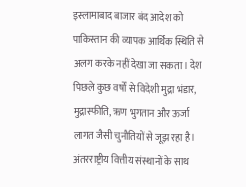इस्लामाबाद बाजार बंद आदेश को पाकिस्तान की व्यापक आर्थिक स्थिति से अलग करके नहीं देखा जा सकता। देश पिछले कुछ वर्षों से विदेशी मुद्रा भंडार, मुद्रास्फीति, ऋण भुगतान और ऊर्जा लागत जैसी चुनौतियों से जूझ रहा है।
अंतरराष्ट्रीय वित्तीय संस्थानों के साथ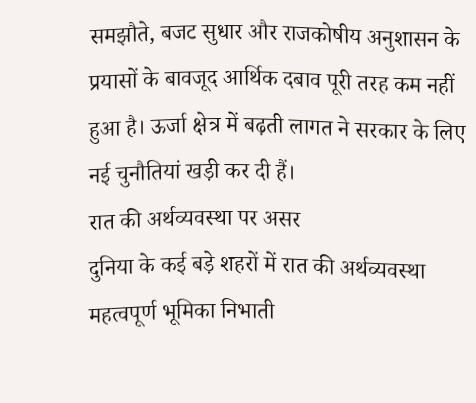समझौते, बजट सुधार और राजकोषीय अनुशासन के प्रयासों के बावजूद आर्थिक दबाव पूरी तरह कम नहीं हुआ है। ऊर्जा क्षेत्र में बढ़ती लागत ने सरकार के लिए नई चुनौतियां खड़ी कर दी हैं।
रात की अर्थव्यवस्था पर असर
दुनिया के कई बड़े शहरों में रात की अर्थव्यवस्था महत्वपूर्ण भूमिका निभाती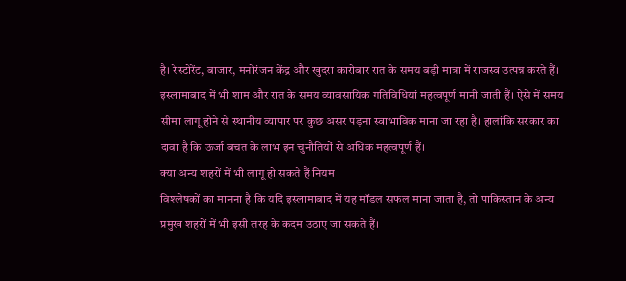है। रेस्टोरेंट, बाजार, मनोरंजन केंद्र और खुदरा कारोबार रात के समय बड़ी मात्रा में राजस्व उत्पन्न करते हैं।
इस्लामाबाद में भी शाम और रात के समय व्यावसायिक गतिविधियां महत्वपूर्ण मानी जाती हैं। ऐसे में समय सीमा लागू होने से स्थानीय व्यापार पर कुछ असर पड़ना स्वाभाविक माना जा रहा है। हालांकि सरकार का दावा है कि ऊर्जा बचत के लाभ इन चुनौतियों से अधिक महत्वपूर्ण हैं।
क्या अन्य शहरों में भी लागू हो सकते हैं नियम
विश्लेषकों का मानना है कि यदि इस्लामाबाद में यह मॉडल सफल माना जाता है, तो पाकिस्तान के अन्य प्रमुख शहरों में भी इसी तरह के कदम उठाए जा सकते हैं।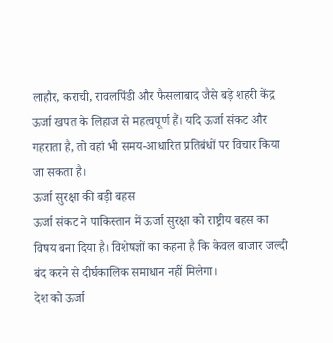लाहौर, कराची, रावलपिंडी और फैसलाबाद जैसे बड़े शहरी केंद्र ऊर्जा खपत के लिहाज से महत्वपूर्ण हैं। यदि ऊर्जा संकट और गहराता है, तो वहां भी समय-आधारित प्रतिबंधों पर विचार किया जा सकता है।
ऊर्जा सुरक्षा की बड़ी बहस
ऊर्जा संकट ने पाकिस्तान में ऊर्जा सुरक्षा को राष्ट्रीय बहस का विषय बना दिया है। विशेषज्ञों का कहना है कि केवल बाजार जल्दी बंद करने से दीर्घकालिक समाधान नहीं मिलेगा।
देश को ऊर्जा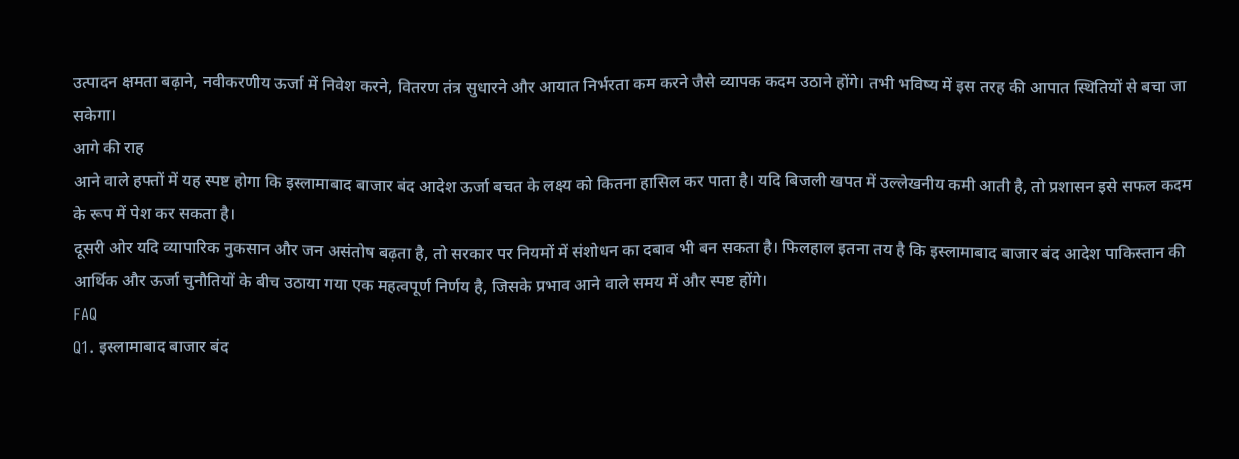उत्पादन क्षमता बढ़ाने, नवीकरणीय ऊर्जा में निवेश करने, वितरण तंत्र सुधारने और आयात निर्भरता कम करने जैसे व्यापक कदम उठाने होंगे। तभी भविष्य में इस तरह की आपात स्थितियों से बचा जा सकेगा।
आगे की राह
आने वाले हफ्तों में यह स्पष्ट होगा कि इस्लामाबाद बाजार बंद आदेश ऊर्जा बचत के लक्ष्य को कितना हासिल कर पाता है। यदि बिजली खपत में उल्लेखनीय कमी आती है, तो प्रशासन इसे सफल कदम के रूप में पेश कर सकता है।
दूसरी ओर यदि व्यापारिक नुकसान और जन असंतोष बढ़ता है, तो सरकार पर नियमों में संशोधन का दबाव भी बन सकता है। फिलहाल इतना तय है कि इस्लामाबाद बाजार बंद आदेश पाकिस्तान की आर्थिक और ऊर्जा चुनौतियों के बीच उठाया गया एक महत्वपूर्ण निर्णय है, जिसके प्रभाव आने वाले समय में और स्पष्ट होंगे।
FAQ
Q1. इस्लामाबाद बाजार बंद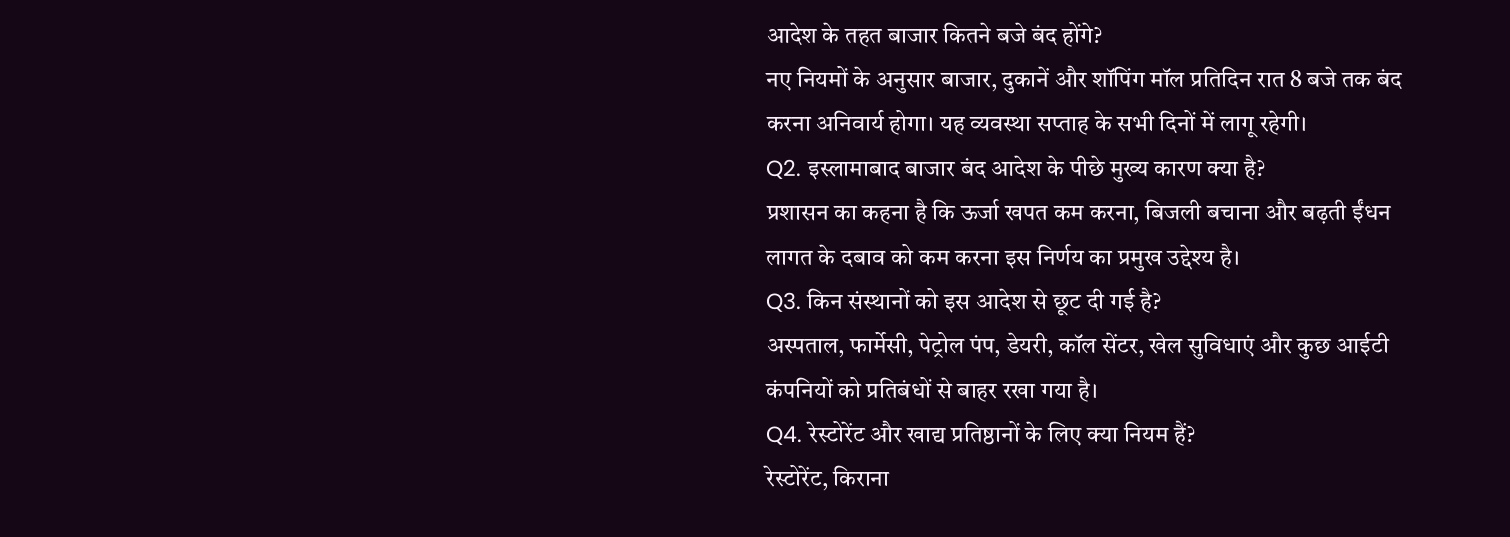आदेश के तहत बाजार कितने बजे बंद होंगे?
नए नियमों के अनुसार बाजार, दुकानें और शॉपिंग मॉल प्रतिदिन रात 8 बजे तक बंद करना अनिवार्य होगा। यह व्यवस्था सप्ताह के सभी दिनों में लागू रहेगी।
Q2. इस्लामाबाद बाजार बंद आदेश के पीछे मुख्य कारण क्या है?
प्रशासन का कहना है कि ऊर्जा खपत कम करना, बिजली बचाना और बढ़ती ईंधन लागत के दबाव को कम करना इस निर्णय का प्रमुख उद्देश्य है।
Q3. किन संस्थानों को इस आदेश से छूट दी गई है?
अस्पताल, फार्मेसी, पेट्रोल पंप, डेयरी, कॉल सेंटर, खेल सुविधाएं और कुछ आईटी कंपनियों को प्रतिबंधों से बाहर रखा गया है।
Q4. रेस्टोरेंट और खाद्य प्रतिष्ठानों के लिए क्या नियम हैं?
रेस्टोरेंट, किराना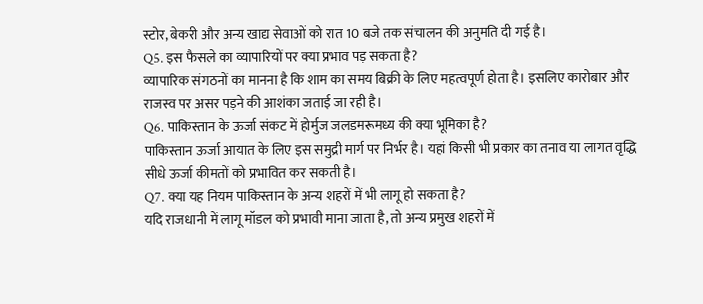स्टोर, बेकरी और अन्य खाद्य सेवाओं को रात 10 बजे तक संचालन की अनुमति दी गई है।
Q5. इस फैसले का व्यापारियों पर क्या प्रभाव पड़ सकता है?
व्यापारिक संगठनों का मानना है कि शाम का समय बिक्री के लिए महत्वपूर्ण होता है। इसलिए कारोबार और राजस्व पर असर पड़ने की आशंका जताई जा रही है।
Q6. पाकिस्तान के ऊर्जा संकट में होर्मुज जलडमरूमध्य की क्या भूमिका है?
पाकिस्तान ऊर्जा आयात के लिए इस समुद्री मार्ग पर निर्भर है। यहां किसी भी प्रकार का तनाव या लागत वृद्धि सीधे ऊर्जा कीमतों को प्रभावित कर सकती है।
Q7. क्या यह नियम पाकिस्तान के अन्य शहरों में भी लागू हो सकता है?
यदि राजधानी में लागू मॉडल को प्रभावी माना जाता है, तो अन्य प्रमुख शहरों में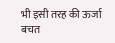भी इसी तरह की ऊर्जा बचत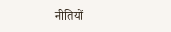नीतियों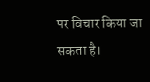पर विचार किया जा सकता है।